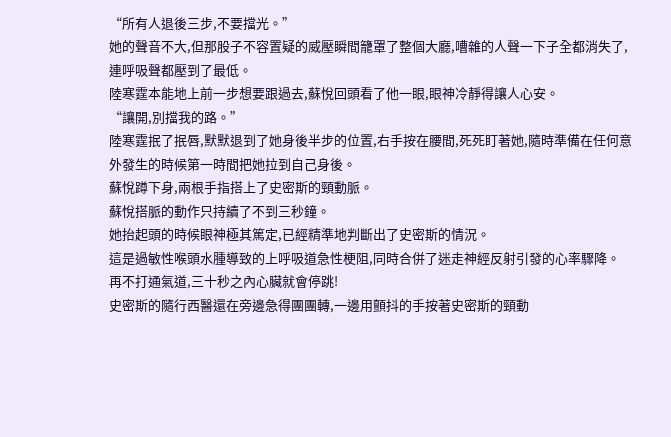“所有人退後三步,不要擋光。”
她的聲音不大,但那股子不容置疑的威壓瞬間籠罩了整個大廳,嘈雜的人聲一下子全都消失了,連呼吸聲都壓到了最低。
陸寒霆本能地上前一步想要跟過去,蘇悅回頭看了他一眼,眼神冷靜得讓人心安。
“讓開,別擋我的路。”
陸寒霆抿了抿唇,默默退到了她身後半步的位置,右手按在腰間,死死盯著她,隨時準備在任何意外發生的時候第一時間把她拉到自己身後。
蘇悅蹲下身,兩根手指搭上了史密斯的頸動脈。
蘇悅搭脈的動作只持續了不到三秒鐘。
她抬起頭的時候眼神極其篤定,已經精準地判斷出了史密斯的情況。
這是過敏性喉頭水腫導致的上呼吸道急性梗阻,同時合併了迷走神經反射引發的心率驟降。
再不打通氣道,三十秒之內心臟就會停跳!
史密斯的隨行西醫還在旁邊急得團團轉,一邊用顫抖的手按著史密斯的頸動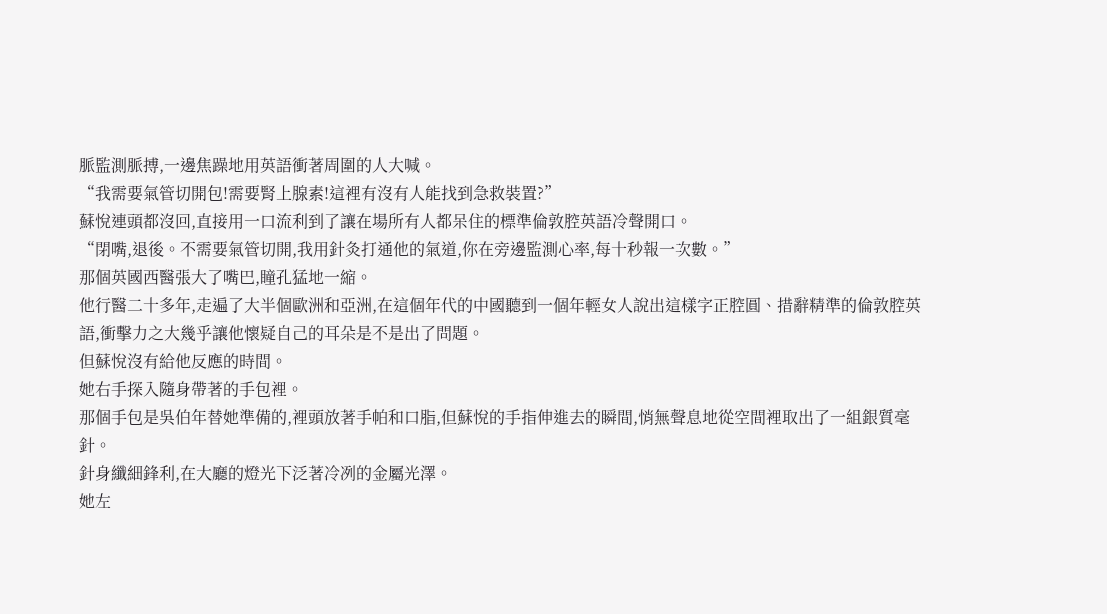脈監測脈搏,一邊焦躁地用英語衝著周圍的人大喊。
“我需要氣管切開包!需要腎上腺素!這裡有沒有人能找到急救裝置?”
蘇悅連頭都沒回,直接用一口流利到了讓在場所有人都呆住的標準倫敦腔英語冷聲開口。
“閉嘴,退後。不需要氣管切開,我用針灸打通他的氣道,你在旁邊監測心率,每十秒報一次數。”
那個英國西醫張大了嘴巴,瞳孔猛地一縮。
他行醫二十多年,走遍了大半個歐洲和亞洲,在這個年代的中國聽到一個年輕女人說出這樣字正腔圓、措辭精準的倫敦腔英語,衝擊力之大幾乎讓他懷疑自己的耳朵是不是出了問題。
但蘇悅沒有給他反應的時間。
她右手探入隨身帶著的手包裡。
那個手包是吳伯年替她準備的,裡頭放著手帕和口脂,但蘇悅的手指伸進去的瞬間,悄無聲息地從空間裡取出了一組銀質毫針。
針身纖細鋒利,在大廳的燈光下泛著冷冽的金屬光澤。
她左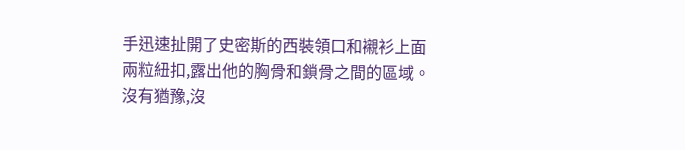手迅速扯開了史密斯的西裝領口和襯衫上面兩粒紐扣,露出他的胸骨和鎖骨之間的區域。
沒有猶豫,沒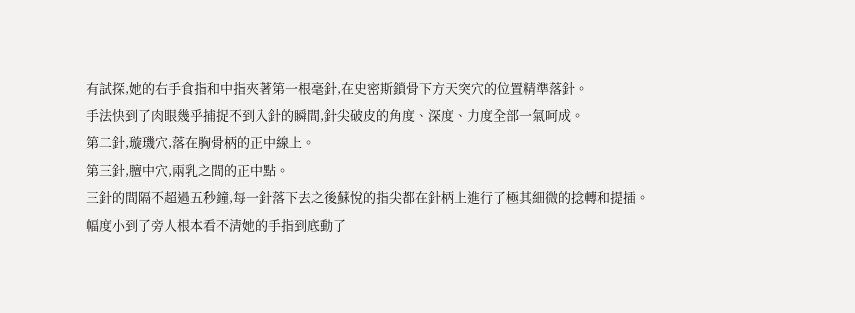有試探,她的右手食指和中指夾著第一根毫針,在史密斯鎖骨下方天突穴的位置精準落針。
手法快到了肉眼幾乎捕捉不到入針的瞬間,針尖破皮的角度、深度、力度全部一氣呵成。
第二針,璇璣穴,落在胸骨柄的正中線上。
第三針,膻中穴,兩乳之間的正中點。
三針的間隔不超過五秒鐘,每一針落下去之後蘇悅的指尖都在針柄上進行了極其細微的捻轉和提插。
幅度小到了旁人根本看不清她的手指到底動了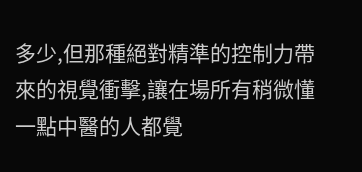多少,但那種絕對精準的控制力帶來的視覺衝擊,讓在場所有稍微懂一點中醫的人都覺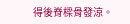得後脊樑骨發涼。